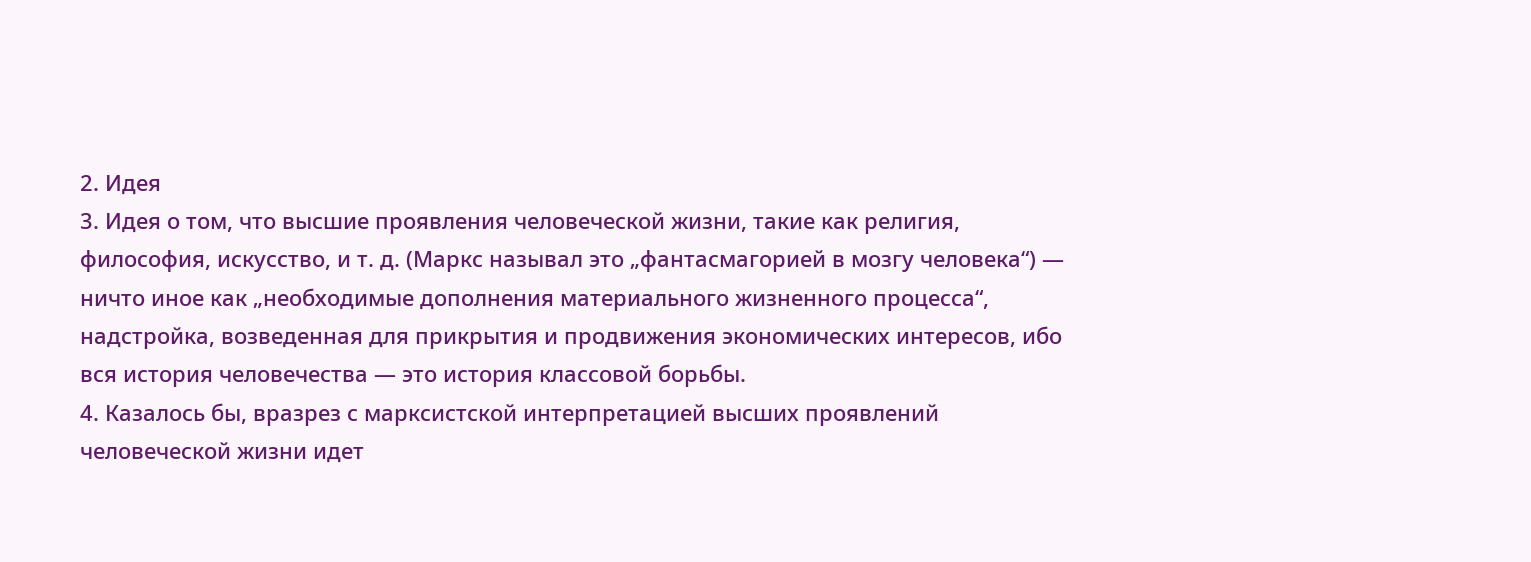2. Идея
3. Идея о том, что высшие проявления человеческой жизни, такие как религия, философия, искусство, и т. д. (Маркс называл это „фантасмагорией в мозгу человека“) — ничто иное как „необходимые дополнения материального жизненного процесса“, надстройка, возведенная для прикрытия и продвижения экономических интересов, ибо вся история человечества — это история классовой борьбы.
4. Казалось бы, вразрез с марксистской интерпретацией высших проявлений человеческой жизни идет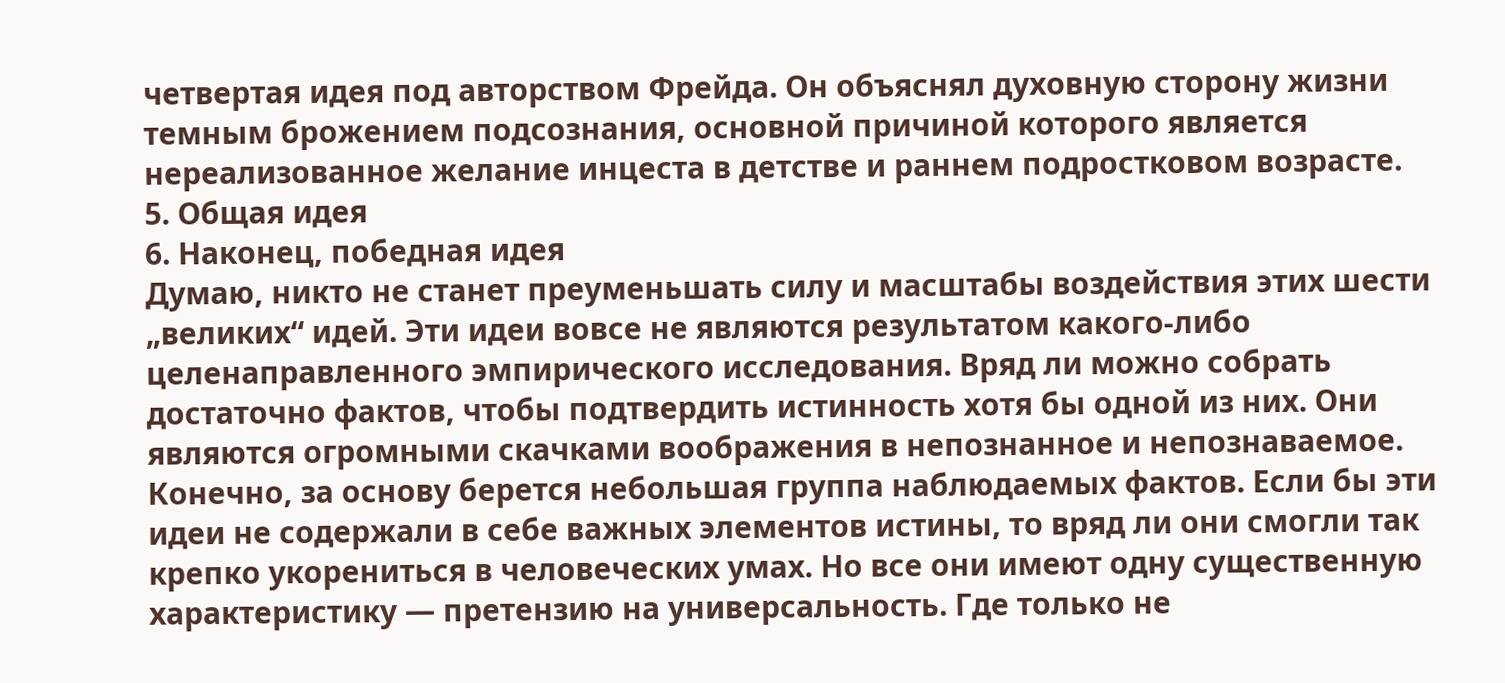четвертая идея под авторством Фрейда. Он объяснял духовную сторону жизни темным брожением подсознания, основной причиной которого является нереализованное желание инцеста в детстве и раннем подростковом возрасте.
5. Общая идея
6. Наконец, победная идея
Думаю, никто не станет преуменьшать силу и масштабы воздействия этих шести „великих“ идей. Эти идеи вовсе не являются результатом какого-либо целенаправленного эмпирического исследования. Вряд ли можно собрать достаточно фактов, чтобы подтвердить истинность хотя бы одной из них. Они являются огромными скачками воображения в непознанное и непознаваемое. Конечно, за основу берется небольшая группа наблюдаемых фактов. Если бы эти идеи не содержали в себе важных элементов истины, то вряд ли они смогли так крепко укорениться в человеческих умах. Но все они имеют одну существенную характеристику — претензию на универсальность. Где только не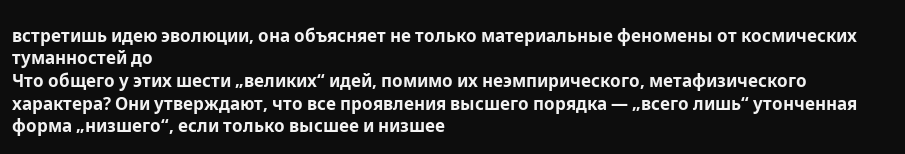встретишь идею эволюции, она объясняет не только материальные феномены от космических туманностей до
Что общего у этих шести „великих“ идей, помимо их неэмпирического, метафизического характера? Они утверждают, что все проявления высшего порядка — „всего лишь“ утонченная форма „низшего“, если только высшее и низшее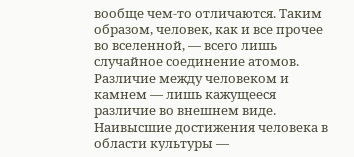вообще чем-то отличаются. Таким образом, человек, как и все прочее во вселенной, — всего лишь случайное соединение атомов. Различие между человеком и камнем — лишь кажущееся различие во внешнем виде. Наивысшие достижения человека в области культуры —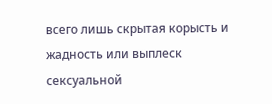всего лишь скрытая корысть и жадность или выплеск сексуальной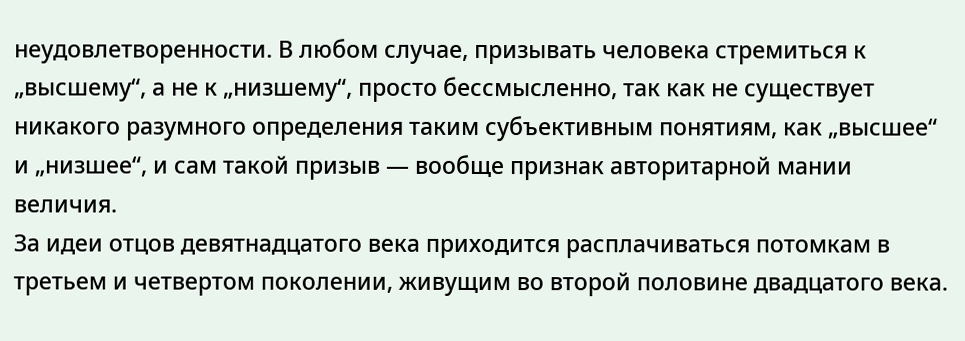неудовлетворенности. В любом случае, призывать человека стремиться к „высшему“, а не к „низшему“, просто бессмысленно, так как не существует никакого разумного определения таким субъективным понятиям, как „высшее“ и „низшее“, и сам такой призыв — вообще признак авторитарной мании величия.
За идеи отцов девятнадцатого века приходится расплачиваться потомкам в третьем и четвертом поколении, живущим во второй половине двадцатого века.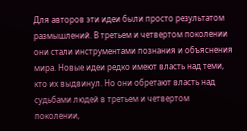Для авторов эти идеи были просто результатом размышлений. В третьем и четвертом поколении они стали инструментами познания и объяснения мира. Новые идеи редко имеют власть над теми, кто их выдвинул. Но они обретают власть над судьбами людей в третьем и четвертом поколении,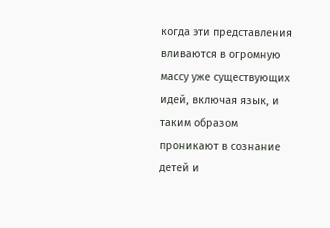когда эти представления вливаются в огромную массу уже существующих идей, включая язык, и таким образом проникают в сознание детей и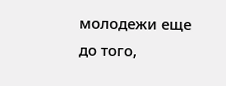молодежи еще до того,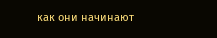как они начинают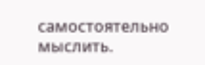самостоятельно мыслить.